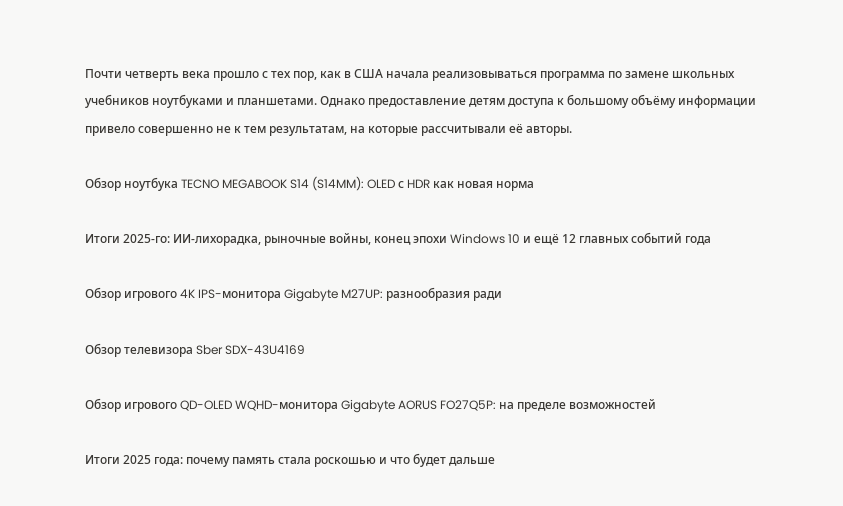Почти четверть века прошло с тех пор, как в США начала реализовываться программа по замене школьных учебников ноутбуками и планшетами. Однако предоставление детям доступа к большому объёму информации привело совершенно не к тем результатам, на которые рассчитывали её авторы.

Обзор ноутбука TECNO MEGABOOK S14 (S14MM): OLED с HDR как новая норма

Итоги 2025-го: ИИ-лихорадка, рыночные войны, конец эпохи Windows 10 и ещё 12 главных событий года

Обзор игрового 4K IPS-монитора Gigabyte M27UP: разнообразия ради

Обзор телевизора Sber SDX-43U4169

Обзор игрового QD-OLED WQHD-монитора Gigabyte AORUS FO27Q5P: на пределе возможностей

Итоги 2025 года: почему память стала роскошью и что будет дальше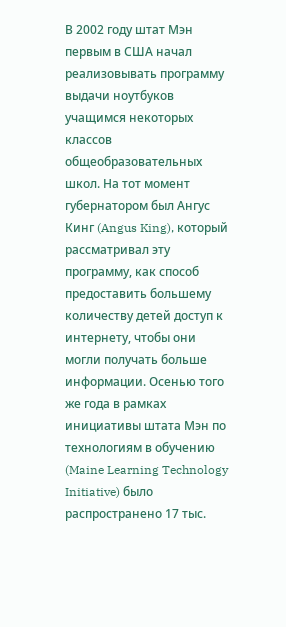В 2002 году штат Мэн первым в США начал реализовывать программу выдачи ноутбуков учащимся некоторых классов общеобразовательных школ. На тот момент губернатором был Ангус Кинг (Angus King), который рассматривал эту программу, как способ предоставить большему количеству детей доступ к интернету, чтобы они могли получать больше информации. Осенью того же года в рамках инициативы штата Мэн по технологиям в обучению (Maine Learning Technology Initiative) было распространено 17 тыс.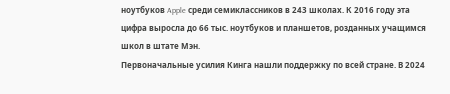ноутбуков Apple среди семиклассников в 243 школах. К 2016 году эта цифра выросла до 66 тыс. ноутбуков и планшетов, розданных учащимся школ в штате Мэн.
Первоначальные усилия Кинга нашли поддержку по всей стране. В 2024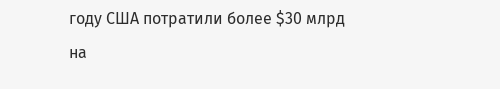году США потратили более $30 млрд на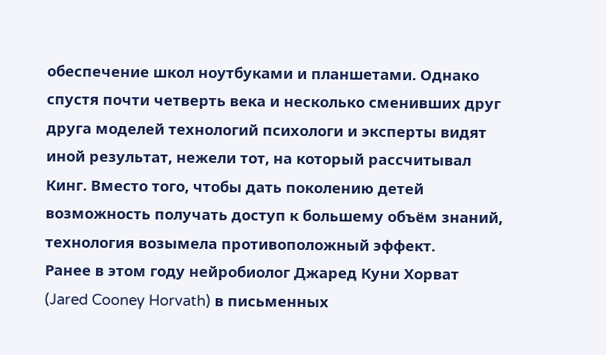обеспечение школ ноутбуками и планшетами. Однако спустя почти четверть века и несколько сменивших друг друга моделей технологий психологи и эксперты видят иной результат, нежели тот, на который рассчитывал Кинг. Вместо того, чтобы дать поколению детей возможность получать доступ к большему объём знаний, технология возымела противоположный эффект.
Ранее в этом году нейробиолог Джаред Куни Хорват (Jared Cooney Horvath) в письменных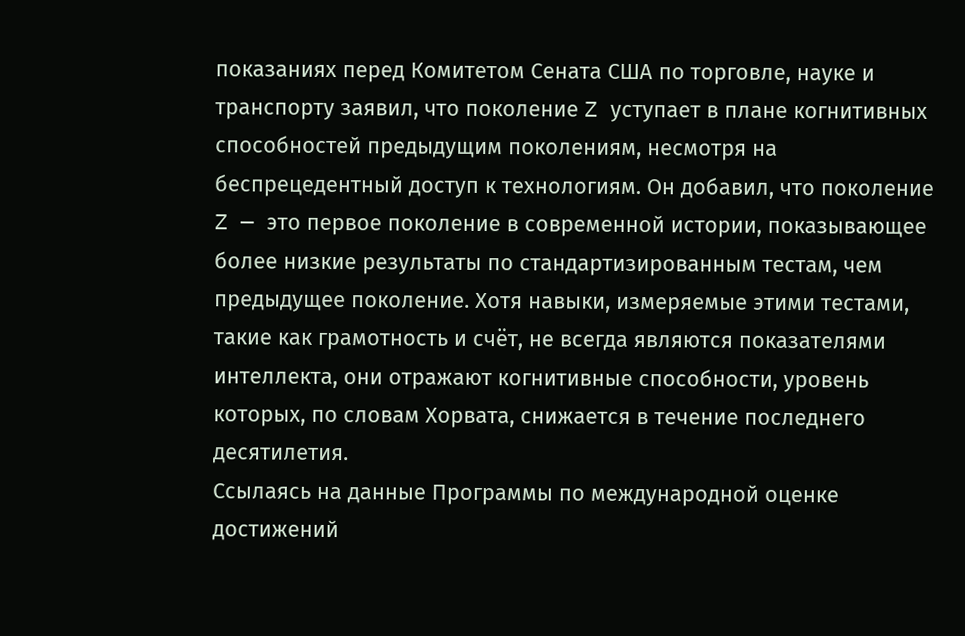показаниях перед Комитетом Сената США по торговле, науке и транспорту заявил, что поколение Z уступает в плане когнитивных способностей предыдущим поколениям, несмотря на беспрецедентный доступ к технологиям. Он добавил, что поколение Z — это первое поколение в современной истории, показывающее более низкие результаты по стандартизированным тестам, чем предыдущее поколение. Хотя навыки, измеряемые этими тестами, такие как грамотность и счёт, не всегда являются показателями интеллекта, они отражают когнитивные способности, уровень которых, по словам Хорвата, снижается в течение последнего десятилетия.
Ссылаясь на данные Программы по международной оценке достижений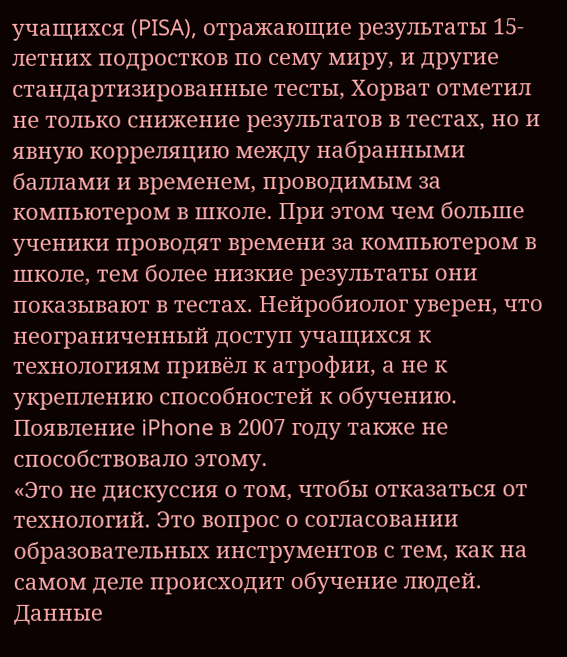учащихся (PISA), отражающие результаты 15-летних подростков по сему миру, и другие стандартизированные тесты, Хорват отметил не только снижение результатов в тестах, но и явную корреляцию между набранными баллами и временем, проводимым за компьютером в школе. При этом чем больше ученики проводят времени за компьютером в школе, тем более низкие результаты они показывают в тестах. Нейробиолог уверен, что неограниченный доступ учащихся к технологиям привёл к атрофии, а не к укреплению способностей к обучению. Появление iPhone в 2007 году также не способствовало этому.
«Это не дискуссия о том, чтобы отказаться от технологий. Это вопрос о согласовании образовательных инструментов с тем, как на самом деле происходит обучение людей. Данные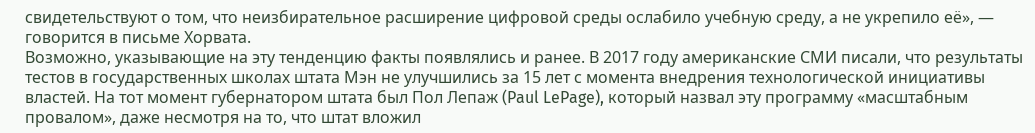свидетельствуют о том, что неизбирательное расширение цифровой среды ослабило учебную среду, а не укрепило её», — говорится в письме Хорвата.
Возможно, указывающие на эту тенденцию факты появлялись и ранее. В 2017 году американские СМИ писали, что результаты тестов в государственных школах штата Мэн не улучшились за 15 лет с момента внедрения технологической инициативы властей. На тот момент губернатором штата был Пол Лепаж (Paul LePage), который назвал эту программу «масштабным провалом», даже несмотря на то, что штат вложил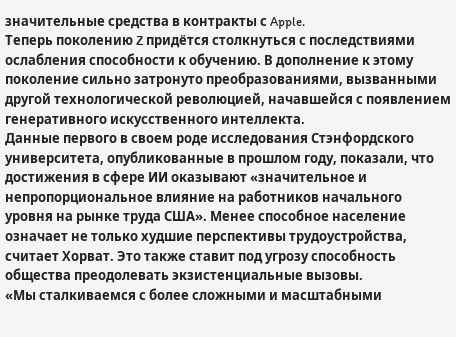значительные средства в контракты с Apple.
Теперь поколению Z придётся столкнуться с последствиями ослабления способности к обучению. В дополнение к этому поколение сильно затронуто преобразованиями, вызванными другой технологической революцией, начавшейся с появлением генеративного искусственного интеллекта.
Данные первого в своем роде исследования Стэнфордского университета, опубликованные в прошлом году, показали, что достижения в сфере ИИ оказывают «значительное и непропорциональное влияние на работников начального уровня на рынке труда США». Менее способное население означает не только худшие перспективы трудоустройства, считает Хорват. Это также ставит под угрозу способность общества преодолевать экзистенциальные вызовы.
«Мы сталкиваемся с более сложными и масштабными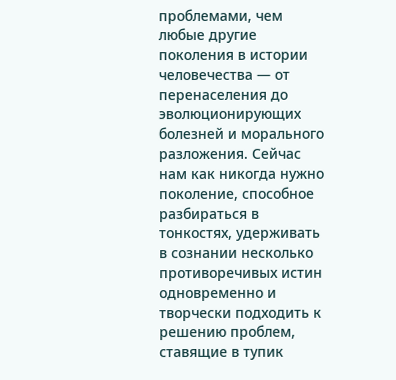проблемами, чем любые другие поколения в истории человечества — от перенаселения до эволюционирующих болезней и морального разложения. Сейчас нам как никогда нужно поколение, способное разбираться в тонкостях, удерживать в сознании несколько противоречивых истин одновременно и творчески подходить к решению проблем, ставящие в тупик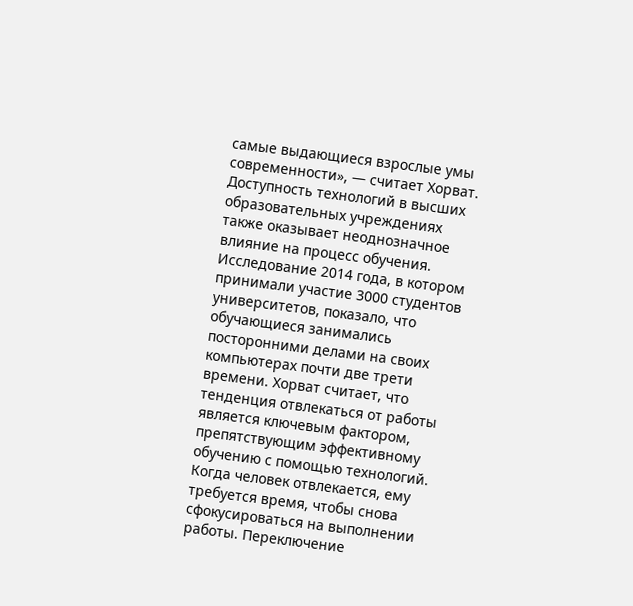самые выдающиеся взрослые умы современности», — считает Хорват.
Доступность технологий в высших образовательных учреждениях также оказывает неоднозначное влияние на процесс обучения. Исследование 2014 года, в котором принимали участие 3000 студентов университетов, показало, что обучающиеся занимались посторонними делами на своих компьютерах почти две трети времени. Хорват считает, что тенденция отвлекаться от работы является ключевым фактором, препятствующим эффективному обучению с помощью технологий. Когда человек отвлекается, ему требуется время, чтобы снова сфокусироваться на выполнении работы. Переключение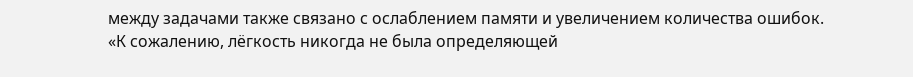между задачами также связано с ослаблением памяти и увеличением количества ошибок.
«К сожалению, лёгкость никогда не была определяющей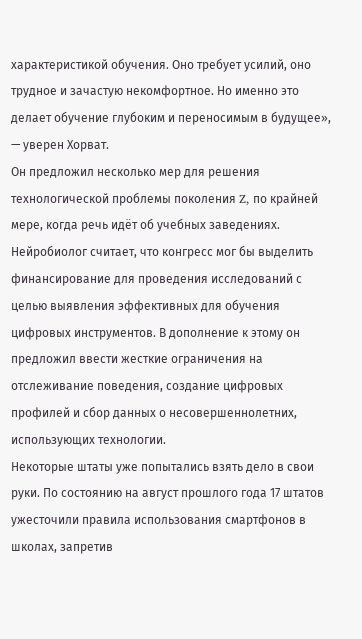характеристикой обучения. Оно требует усилий, оно трудное и зачастую некомфортное. Но именно это делает обучение глубоким и переносимым в будущее», — уверен Хорват.
Он предложил несколько мер для решения технологической проблемы поколения Z, по крайней мере, когда речь идёт об учебных заведениях. Нейробиолог считает, что конгресс мог бы выделить финансирование для проведения исследований с целью выявления эффективных для обучения цифровых инструментов. В дополнение к этому он предложил ввести жесткие ограничения на отслеживание поведения, создание цифровых профилей и сбор данных о несовершеннолетних, использующих технологии.
Некоторые штаты уже попытались взять дело в свои руки. По состоянию на август прошлого года 17 штатов ужесточили правила использования смартфонов в школах, запретив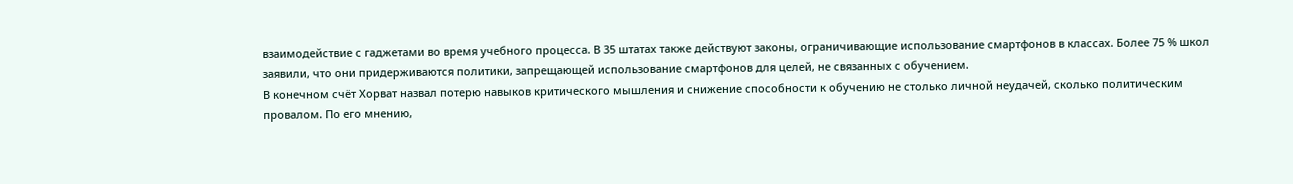взаимодействие с гаджетами во время учебного процесса. В 35 штатах также действуют законы, ограничивающие использование смартфонов в классах. Более 75 % школ заявили, что они придерживаются политики, запрещающей использование смартфонов для целей, не связанных с обучением.
В конечном счёт Хорват назвал потерю навыков критического мышления и снижение способности к обучению не столько личной неудачей, сколько политическим провалом. По его мнению,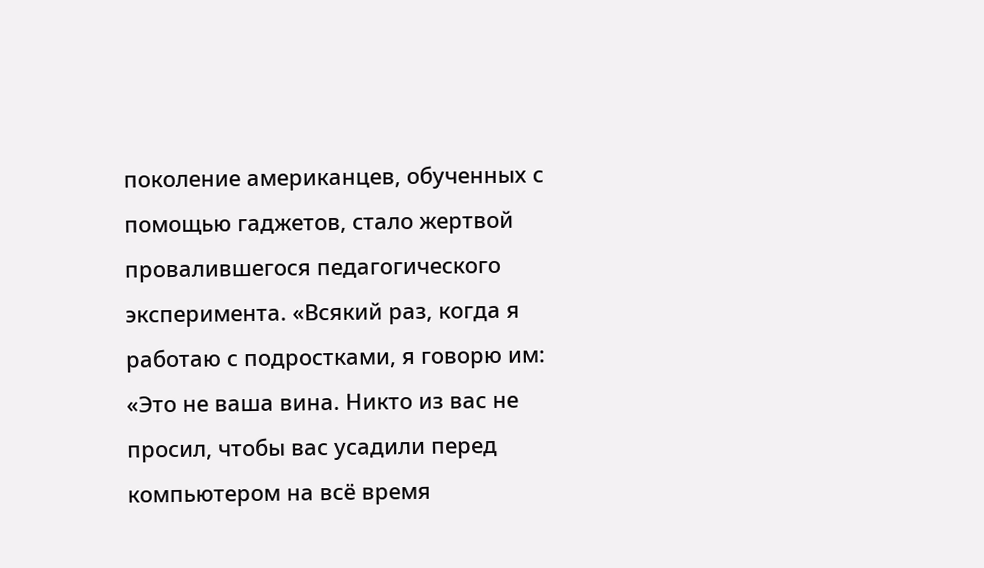поколение американцев, обученных с помощью гаджетов, стало жертвой провалившегося педагогического эксперимента. «Всякий раз, когда я работаю с подростками, я говорю им: «Это не ваша вина. Никто из вас не просил, чтобы вас усадили перед компьютером на всё время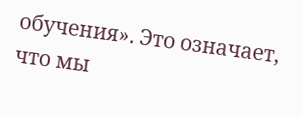обучения». Это означает, что мы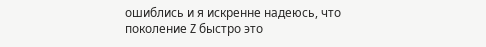ошиблись и я искренне надеюсь, что поколение Z быстро это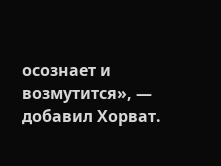осознает и возмутится», — добавил Хорват.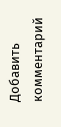Добавить комментарий